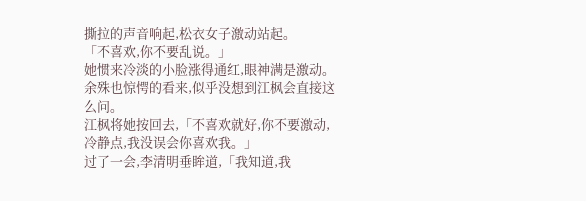撕拉的声音响起,松衣女子激动站起。
「不喜欢,你不要乱说。」
她惯来冷淡的小脸涨得通红,眼神满是激动。
余殊也惊愕的看来,似乎没想到江枫会直接这么问。
江枫将她按回去,「不喜欢就好,你不要激动,冷静点,我没误会你喜欢我。」
过了一会,李清明垂眸道,「我知道,我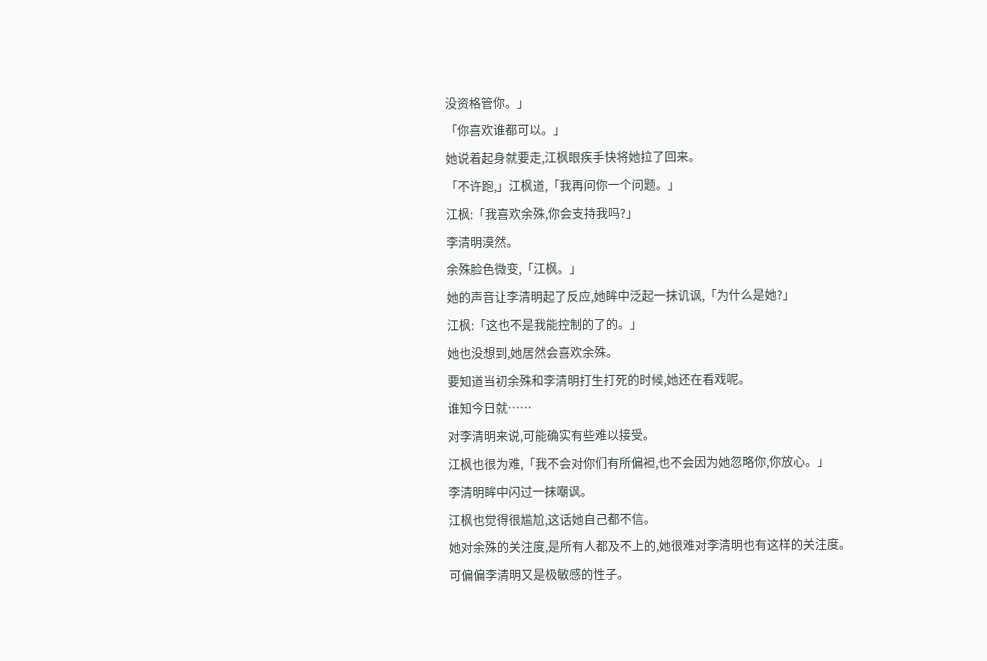没资格管你。」
「你喜欢谁都可以。」
她说着起身就要走,江枫眼疾手快将她拉了回来。
「不许跑,」江枫道,「我再问你一个问题。」
江枫:「我喜欢余殊,你会支持我吗?」
李清明漠然。
余殊脸色微变,「江枫。」
她的声音让李清明起了反应,她眸中泛起一抹讥讽,「为什么是她?」
江枫:「这也不是我能控制的了的。」
她也没想到,她居然会喜欢余殊。
要知道当初余殊和李清明打生打死的时候,她还在看戏呢。
谁知今日就……
对李清明来说,可能确实有些难以接受。
江枫也很为难,「我不会对你们有所偏袒,也不会因为她忽略你,你放心。」
李清明眸中闪过一抹嘲讽。
江枫也觉得很尴尬,这话她自己都不信。
她对余殊的关注度,是所有人都及不上的,她很难对李清明也有这样的关注度。
可偏偏李清明又是极敏感的性子。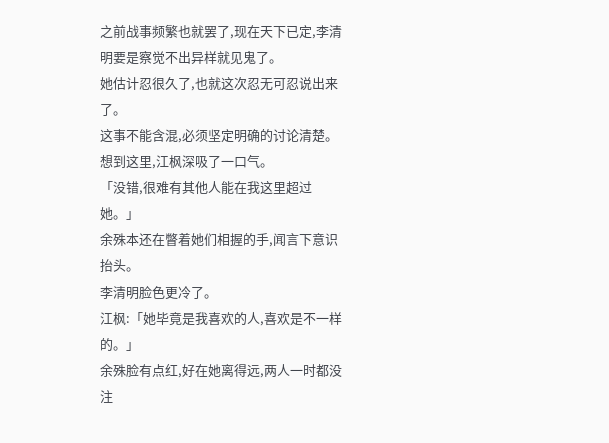之前战事频繁也就罢了,现在天下已定,李清明要是察觉不出异样就见鬼了。
她估计忍很久了,也就这次忍无可忍说出来了。
这事不能含混,必须坚定明确的讨论清楚。
想到这里,江枫深吸了一口气。
「没错,很难有其他人能在我这里超过她。」
余殊本还在瞥着她们相握的手,闻言下意识抬头。
李清明脸色更冷了。
江枫:「她毕竟是我喜欢的人,喜欢是不一样的。」
余殊脸有点红,好在她离得远,两人一时都没注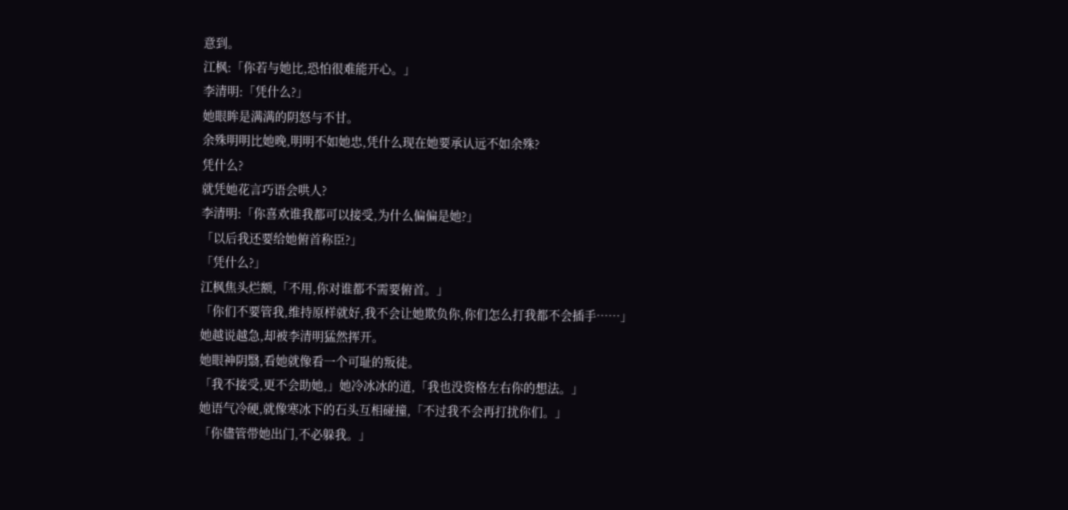意到。
江枫:「你若与她比,恐怕很难能开心。」
李清明:「凭什么?」
她眼眸是满满的阴怒与不甘。
余殊明明比她晚,明明不如她忠,凭什么现在她要承认远不如余殊?
凭什么?
就凭她花言巧语会哄人?
李清明:「你喜欢谁我都可以接受,为什么偏偏是她?」
「以后我还要给她俯首称臣?」
「凭什么?」
江枫焦头烂额,「不用,你对谁都不需要俯首。」
「你们不要管我,维持原样就好,我不会让她欺负你,你们怎么打我都不会插手……」
她越说越急,却被李清明猛然挥开。
她眼神阴翳,看她就像看一个可耻的叛徒。
「我不接受,更不会助她,」她冷冰冰的道,「我也没资格左右你的想法。」
她语气冷硬,就像寒冰下的石头互相碰撞,「不过我不会再打扰你们。」
「你儘管带她出门,不必躲我。」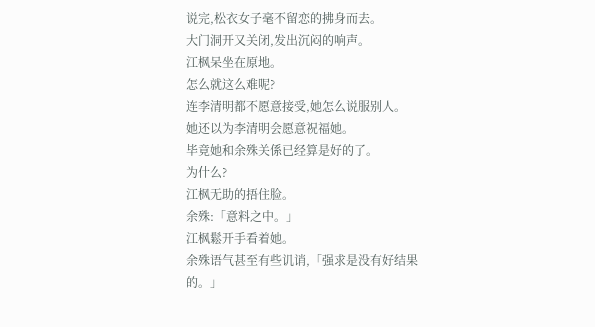说完,松衣女子毫不留恋的拂身而去。
大门洞开又关闭,发出沉闷的响声。
江枫呆坐在原地。
怎么就这么难呢?
连李清明都不愿意接受,她怎么说服别人。
她还以为李清明会愿意祝福她。
毕竟她和余殊关係已经算是好的了。
为什么?
江枫无助的捂住脸。
余殊:「意料之中。」
江枫鬆开手看着她。
余殊语气甚至有些讥诮,「强求是没有好结果的。」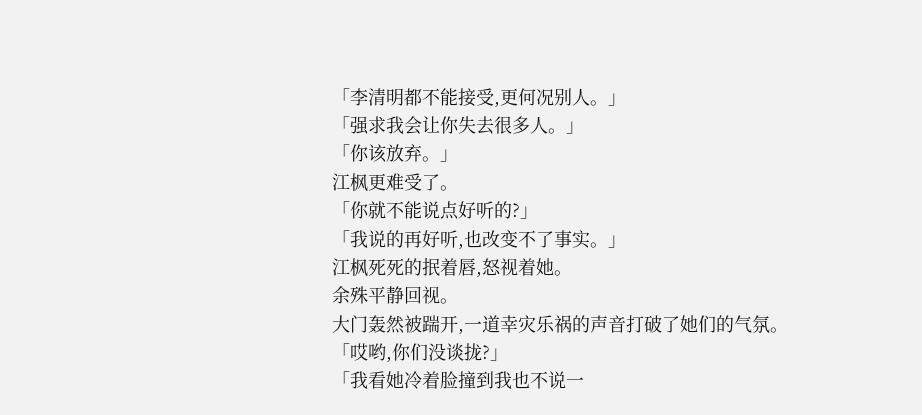「李清明都不能接受,更何况别人。」
「强求我会让你失去很多人。」
「你该放弃。」
江枫更难受了。
「你就不能说点好听的?」
「我说的再好听,也改变不了事实。」
江枫死死的抿着唇,怒视着她。
余殊平静回视。
大门轰然被踹开,一道幸灾乐祸的声音打破了她们的气氛。
「哎哟,你们没谈拢?」
「我看她冷着脸撞到我也不说一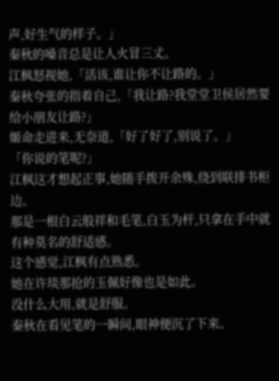声,好生气的样子。」
秦秋的嗓音总是让人火冒三丈。
江枫怒视她,「活该,谁让你不让路的。」
秦秋夸张的指着自己,「我让路?我堂堂卫侯居然要给小朋友让路?」
姬命走进来,无奈道,「好了好了,别说了。」
「你说的笔呢?」
江枫这才想起正事,她随手拨开余殊,绕到联排书柜边。
那是一根白云般祥和毛笔,白玉为杆,只拿在手中就有种莫名的舒适感。
这个感觉,江枫有点熟悉。
她在许琰那抢的玉佩好像也是如此。
没什么大用,就是舒服。
秦秋在看见笔的一瞬间,眼神便沉了下来。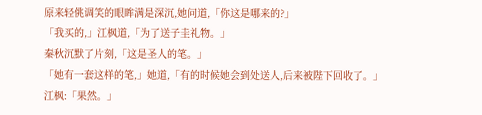原来轻佻调笑的眼眸满是深沉,她问道,「你这是哪来的?」
「我买的,」江枫道,「为了送子圭礼物。」
秦秋沉默了片刻,「这是圣人的笔。」
「她有一套这样的笔,」她道,「有的时候她会到处送人,后来被陛下回收了。」
江枫:「果然。」